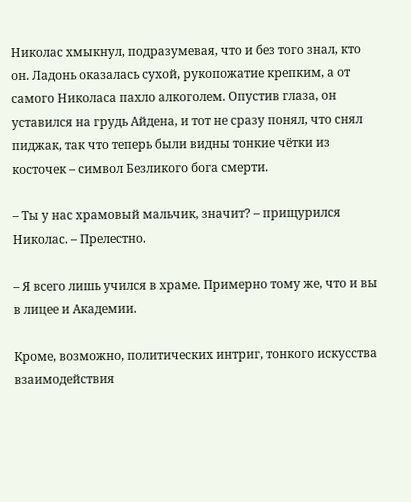Николас хмыкнул, подразумевая, что и без того знал, кто он. Ладонь оказалась сухой, рукопожатие крепким, а от самого Николаса пахло алкоголем. Опустив глаза, он уставился на грудь Айдена, и тот не сразу понял, что снял пиджак, так что теперь были видны тонкие чётки из косточек – символ Безликого бога смерти.

– Ты у нас храмовый мальчик, значит? – прищурился Николас. – Прелестно.

– Я всего лишь учился в храме. Примерно тому же, что и вы в лицее и Академии.

Кроме, возможно, политических интриг, тонкого искусства взаимодействия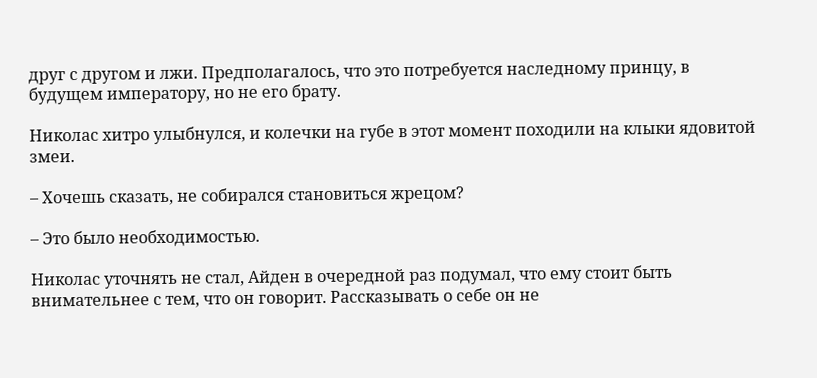друг с другом и лжи. Предполагалось, что это потребуется наследному принцу, в будущем императору, но не его брату.

Николас хитро улыбнулся, и колечки на губе в этот момент походили на клыки ядовитой змеи.

– Хочешь сказать, не собирался становиться жрецом?

– Это было необходимостью.

Николас уточнять не стал, Айден в очередной раз подумал, что ему стоит быть внимательнее с тем, что он говорит. Рассказывать о себе он не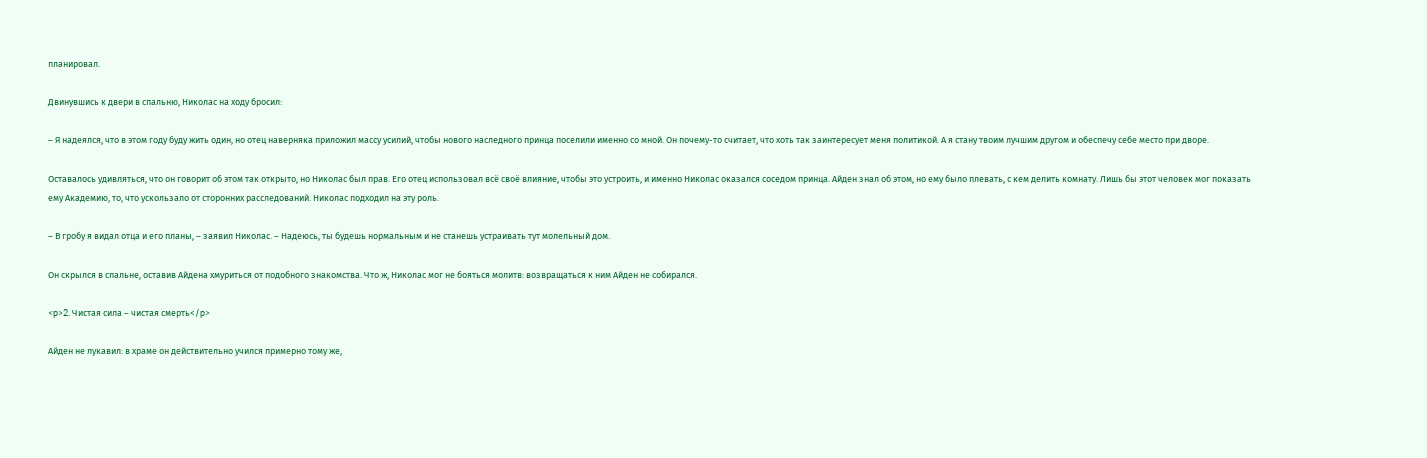планировал.

Двинувшись к двери в спальню, Николас на ходу бросил:

– Я надеялся, что в этом году буду жить один, но отец наверняка приложил массу усилий, чтобы нового наследного принца поселили именно со мной. Он почему-то считает, что хоть так заинтересует меня политикой. А я стану твоим лучшим другом и обеспечу себе место при дворе.

Оставалось удивляться, что он говорит об этом так открыто, но Николас был прав. Его отец использовал всё своё влияние, чтобы это устроить, и именно Николас оказался соседом принца. Айден знал об этом, но ему было плевать, с кем делить комнату. Лишь бы этот человек мог показать ему Академию, то, что ускользало от сторонних расследований. Николас подходил на эту роль.

– В гробу я видал отца и его планы, – заявил Николас. – Надеюсь, ты будешь нормальным и не станешь устраивать тут молельный дом.

Он скрылся в спальне, оставив Айдена хмуриться от подобного знакомства. Что ж, Николас мог не бояться молитв: возвращаться к ним Айден не собирался.

<p>2. Чистая сила – чистая смерть</p>

Айден не лукавил: в храме он действительно учился примерно тому же,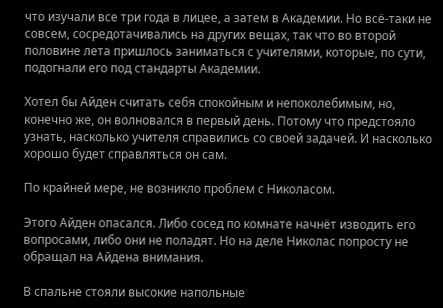что изучали все три года в лицее, а затем в Академии. Но всё-таки не совсем, сосредотачивались на других вещах, так что во второй половине лета пришлось заниматься с учителями, которые, по сути, подогнали его под стандарты Академии.

Хотел бы Айден считать себя спокойным и непоколебимым, но, конечно же, он волновался в первый день. Потому что предстояло узнать, насколько учителя справились со своей задачей. И насколько хорошо будет справляться он сам.

По крайней мере, не возникло проблем с Николасом.

Этого Айден опасался. Либо сосед по комнате начнёт изводить его вопросами, либо они не поладят. Но на деле Николас попросту не обращал на Айдена внимания.

В спальне стояли высокие напольные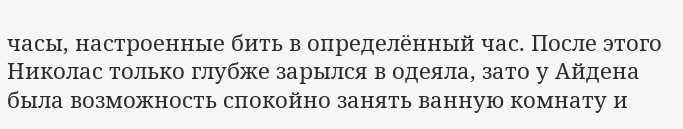часы, настроенные бить в определённый час. После этого Николас только глубже зарылся в одеяла, зато у Айдена была возможность спокойно занять ванную комнату и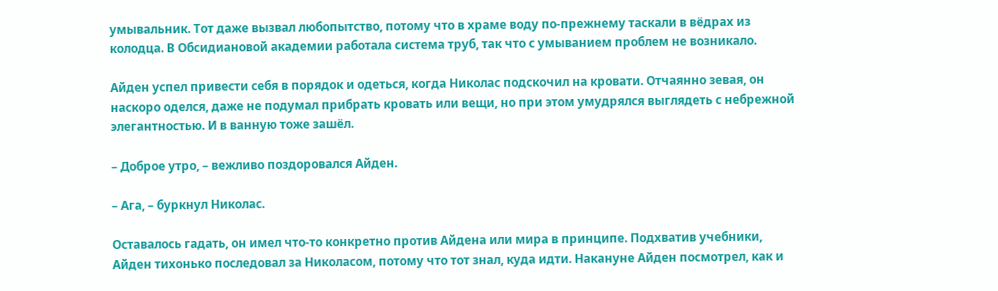умывальник. Тот даже вызвал любопытство, потому что в храме воду по-прежнему таскали в вёдрах из колодца. В Обсидиановой академии работала система труб, так что с умыванием проблем не возникало.

Айден успел привести себя в порядок и одеться, когда Николас подскочил на кровати. Отчаянно зевая, он наскоро оделся, даже не подумал прибрать кровать или вещи, но при этом умудрялся выглядеть с небрежной элегантностью. И в ванную тоже зашёл.

– Доброе утро, – вежливо поздоровался Айден.

– Ага, – буркнул Николас.

Оставалось гадать, он имел что-то конкретно против Айдена или мира в принципе. Подхватив учебники, Айден тихонько последовал за Николасом, потому что тот знал, куда идти. Накануне Айден посмотрел, как и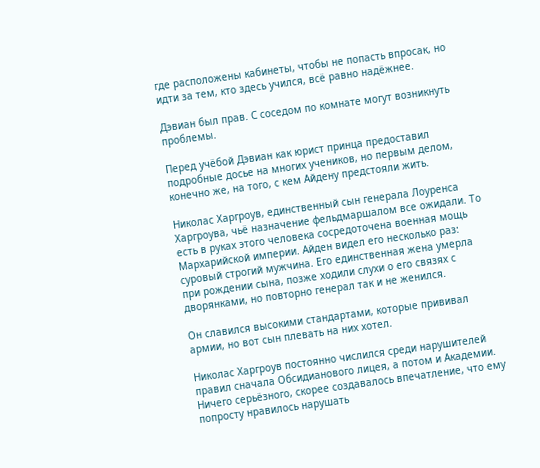где расположены кабинеты, чтобы не попасть впросак, но идти за тем, кто здесь учился, всё равно надёжнее.

Дэвиан был прав. С соседом по комнате могут возникнуть проблемы.

Перед учёбой Дэвиан как юрист принца предоставил подробные досье на многих учеников, но первым делом, конечно же, на того, с кем Айдену предстояли жить.

Николас Харгроув, единственный сын генерала Лоуренса Харгроува, чьё назначение фельдмаршалом все ожидали. То есть в руках этого человека сосредоточена военная мощь Мархарийской империи. Айден видел его несколько раз: суровый строгий мужчина. Его единственная жена умерла при рождении сына, позже ходили слухи о его связях с дворянками, но повторно генерал так и не женился.

Он славился высокими стандартами, которые прививал армии, но вот сын плевать на них хотел.

Николас Харгроув постоянно числился среди нарушителей правил сначала Обсидианового лицея, а потом и Академии. Ничего серьёзного, скорее создавалось впечатление, что ему попросту нравилось нарушать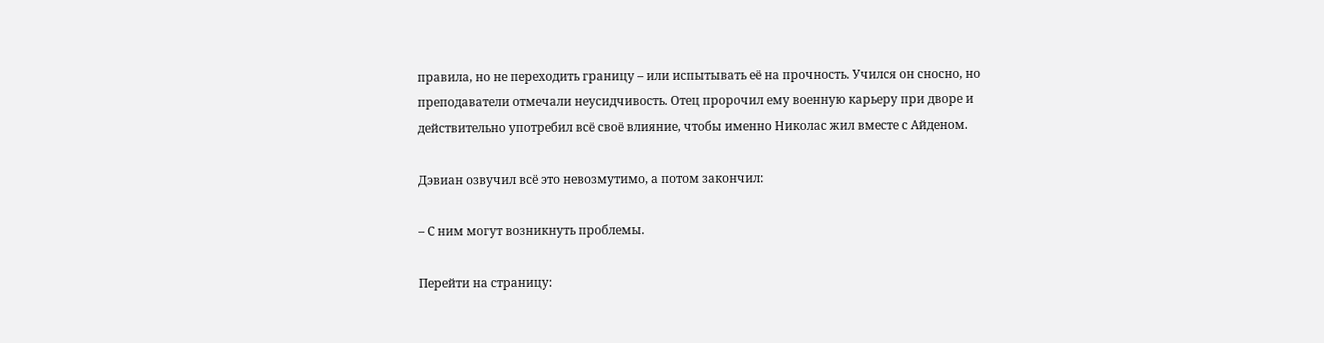правила, но не переходить границу – или испытывать её на прочность. Учился он сносно, но преподаватели отмечали неусидчивость. Отец пророчил ему военную карьеру при дворе и действительно употребил всё своё влияние, чтобы именно Николас жил вместе с Айденом.

Дэвиан озвучил всё это невозмутимо, а потом закончил:

– С ним могут возникнуть проблемы.

Перейти на страницу: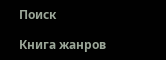Поиск

Книга жанров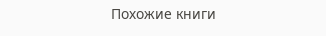Похожие книги